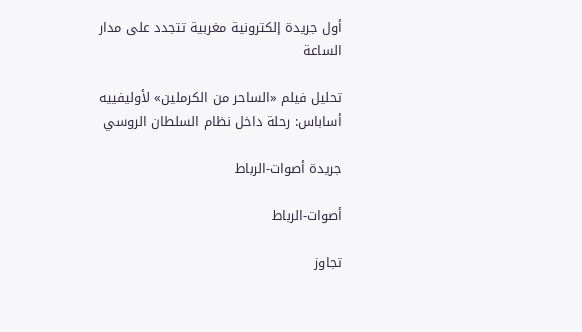أول جريدة إلكترونية مغربية تتجدد على مدار الساعة

تحليل فيلم «الساحر من الكرملين» لأوليفييه أساباس: رحلة داخل نظام السلطان الروسي

جريدة أصوات-الرباط

أصوات-الرباط

تجاوز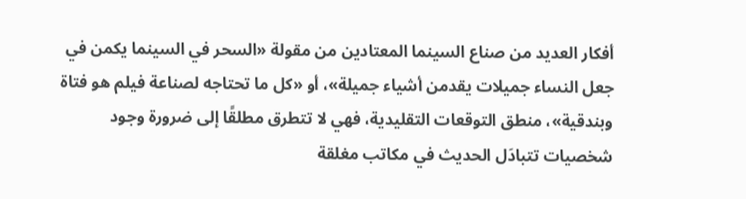أفكار العديد من صناع السينما المعتادين من مقولة «السحر في السينما يكمن في جعل النساء جميلات يقدمن أشياء جميلة»، أو «كل ما تحتاجه لصناعة فيلم هو فتاة وبندقية»، منطق التوقعات التقليدية، فهي لا تتطرق مطلقًا إلى ضرورة وجود شخصيات تتبادَل الحديث في مكاتب مغلقة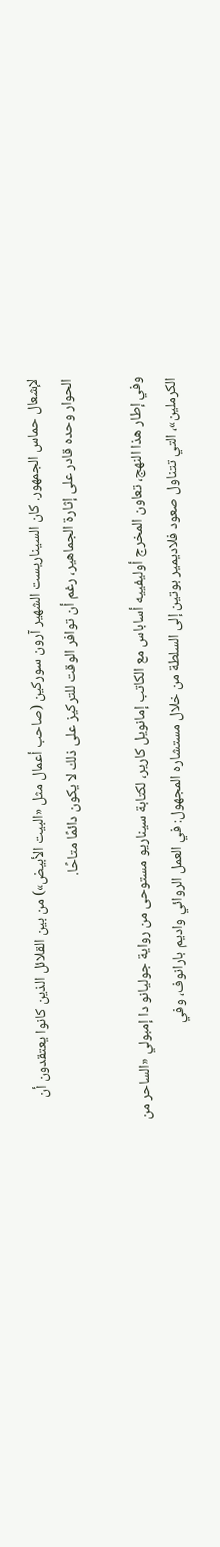لإشعال حماس الجمهور. كان السيناريست الشهير آرون سوركين (صاحب أعمال مثل «البيت الأبيض») من بين القلائل الذين كانوا يعتقدون أن الحوار وحده قادر على إثارة الجماهير، رغم أن توافر الوقت للتركيز على ذلك لا يكون دائمًا متاحًا.

وفي إطار هذا النهج، تعاون المخرج أوليفييه أساباس مع الكاتب إمانويل كارير، لكتابة سيناريو مستوحى من رواية جوليانو دا إمبولي «الساحر من الكرملين»، التي تتناول صعود فلاديمير بوتين إلى السلطة من خلال مستشاره المجهول: في العمل الروائي واديم بارانوف، وفي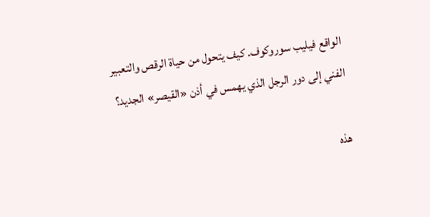الواقع فيليب سوروكوف. كيف يتحول من حياة الرقص والتعبير الفني إلى دور الرجل الذي يهمس في أذن «القيصر» الجديد؟

هذه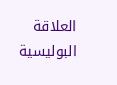العلاقة البوليسية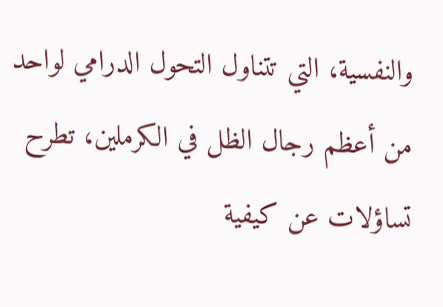والنفسية، التي تتناول التحول الدرامي لواحد من أعظم رجال الظل في الكرملين، تطرح تساؤلات عن كيفية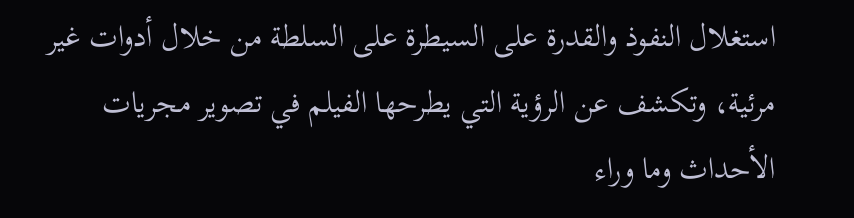استغلال النفوذ والقدرة على السيطرة على السلطة من خلال أدوات غير مرئية، وتكشف عن الرؤية التي يطرحها الفيلم في تصوير مجريات الأحداث وما وراء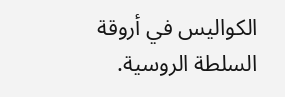الكواليس في أروقة السلطة الروسية.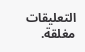التعليقات مغلقة.